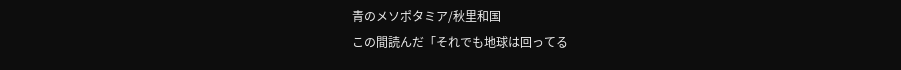青のメソポタミア/秋里和国
この間読んだ「それでも地球は回ってる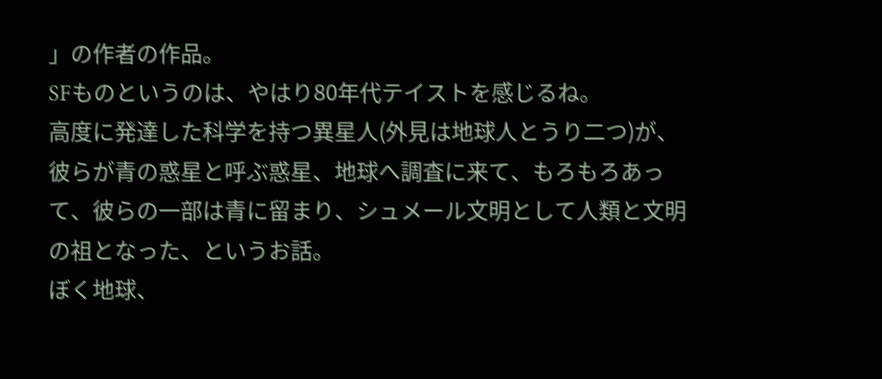」の作者の作品。
SFものというのは、やはり80年代テイストを感じるね。
高度に発達した科学を持つ異星人(外見は地球人とうり二つ)が、彼らが青の惑星と呼ぶ惑星、地球へ調査に来て、もろもろあって、彼らの一部は青に留まり、シュメール文明として人類と文明の祖となった、というお話。
ぼく地球、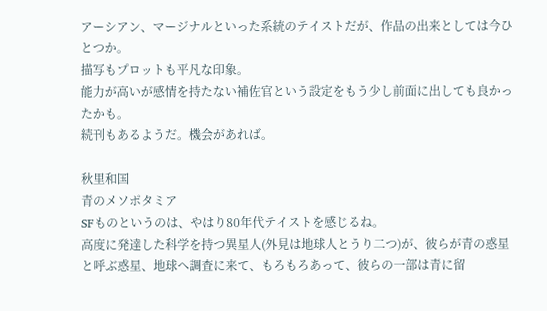アーシアン、マージナルといった系統のテイストだが、作品の出来としては今ひとつか。
描写もプロットも平凡な印象。
能力が高いが感情を持たない補佐官という設定をもう少し前面に出しても良かったかも。
続刊もあるようだ。機会があれば。

秋里和国
青のメソポタミア
SFものというのは、やはり80年代テイストを感じるね。
高度に発達した科学を持つ異星人(外見は地球人とうり二つ)が、彼らが青の惑星と呼ぶ惑星、地球へ調査に来て、もろもろあって、彼らの一部は青に留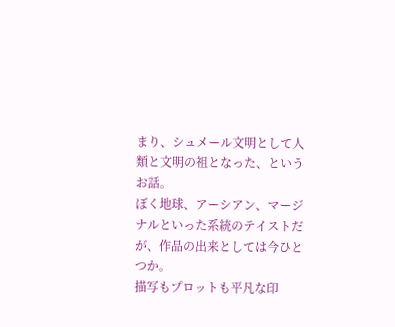まり、シュメール文明として人類と文明の祖となった、というお話。
ぼく地球、アーシアン、マージナルといった系統のテイストだが、作品の出来としては今ひとつか。
描写もプロットも平凡な印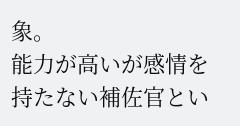象。
能力が高いが感情を持たない補佐官とい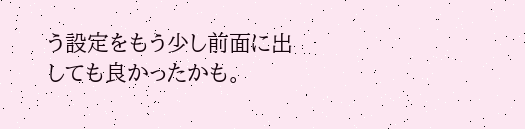う設定をもう少し前面に出しても良かったかも。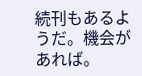続刊もあるようだ。機会があれば。